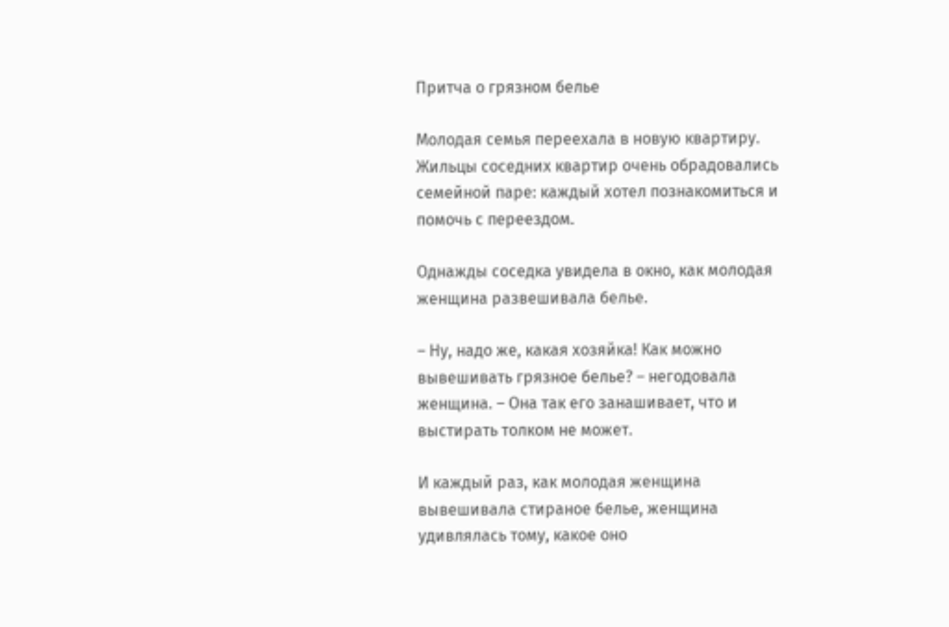Притча о грязном белье

Молодая семья переехала в новую квартиру. Жильцы соседних квартир очень обрадовались семейной паре: каждый хотел познакомиться и помочь с переездом.

Однажды соседка увидела в окно, как молодая женщина развешивала белье.

– Ну, надо же, какая хозяйка! Как можно вывешивать грязное белье? – негодовала женщина. – Она так его занашивает, что и выстирать толком не может.

И каждый раз, как молодая женщина вывешивала стираное белье, женщина удивлялась тому, какое оно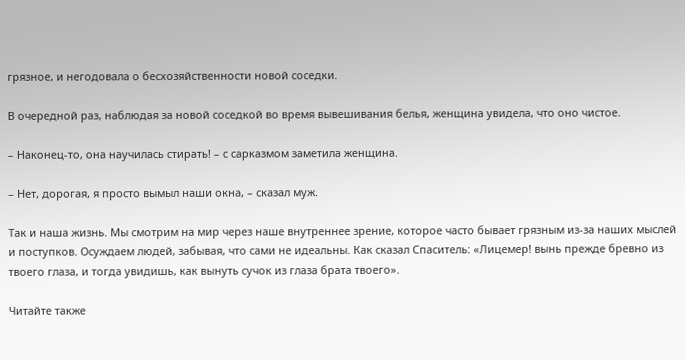грязное, и негодовала о бесхозяйственности новой соседки.

В очередной раз, наблюдая за новой соседкой во время вывешивания белья, женщина увидела, что оно чистое.

– Наконец-то, она научилась стирать! – с сарказмом заметила женщина.

– Нет, дорогая, я просто вымыл наши окна, – сказал муж.

Так и наша жизнь. Мы смотрим на мир через наше внутреннее зрение, которое часто бывает грязным из-за наших мыслей и поступков. Осуждаем людей, забывая, что сами не идеальны. Как сказал Спаситель: «Лицемер! вынь прежде бревно из твоего глаза, и тогда увидишь, как вынуть сучок из глаза брата твоего».

Читайте также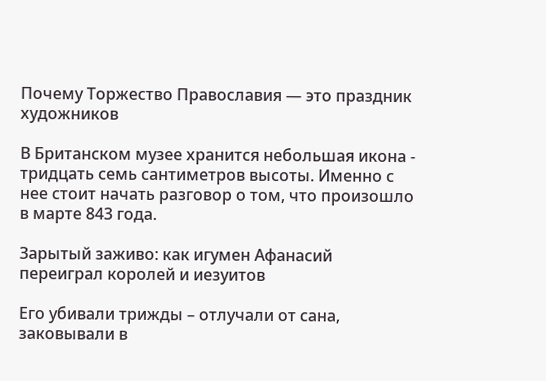Почему Торжество Православия — это праздник художников

В Британском музее хранится небольшая икона - тридцать семь сантиметров высоты. Именно с нее стоит начать разговор о том, что произошло в марте 843 года.

Зарытый заживо: как игумен Афанасий переиграл королей и иезуитов

Его убивали трижды – отлучали от сана, заковывали в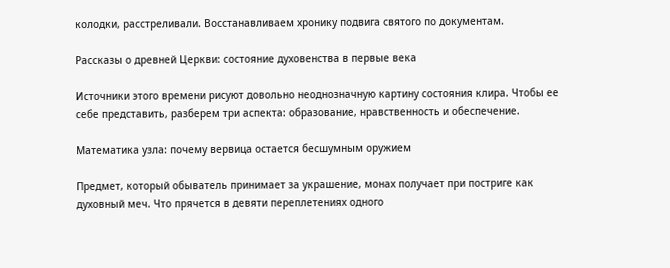колодки, расстреливали. Восстанавливаем хронику подвига святого по документам.

Рассказы о древней Церкви: состояние духовенства в первые века

Источники этого времени рисуют довольно неоднозначную картину состояния клира. Чтобы ее себе представить, разберем три аспекта: образование, нравственность и обеспечение.

Математика узла: почему вервица остается бесшумным оружием

Предмет, который обыватель принимает за украшение, монах получает при постриге как духовный меч. Что прячется в девяти переплетениях одного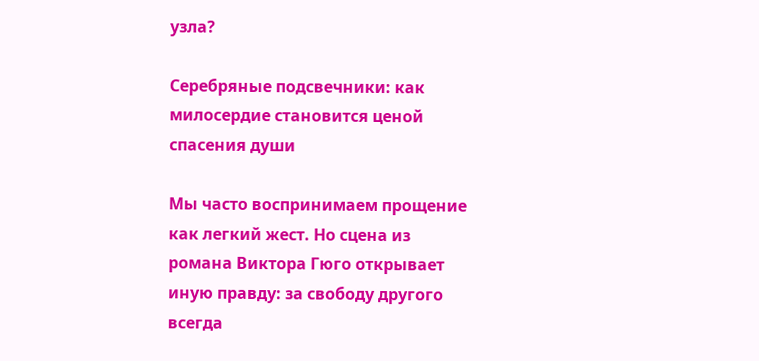узла?

Серебряные подсвечники: как милосердие становится ценой спасения души

Мы часто воспринимаем прощение как легкий жест. Но сцена из романа Виктора Гюго открывает иную правду: за свободу другого всегда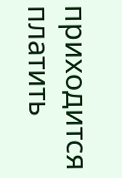приходится платить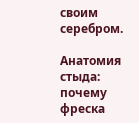своим серебром.

Анатомия стыда: почему фреска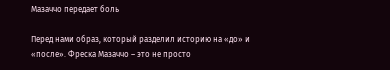Мазаччо передает боль

Перед нами образ, который разделил историю на «до» и «после». Фреска Мазаччо – это не просто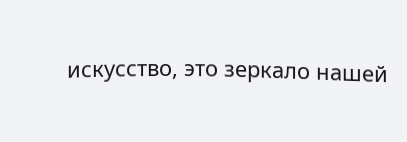искусство, это зеркало нашей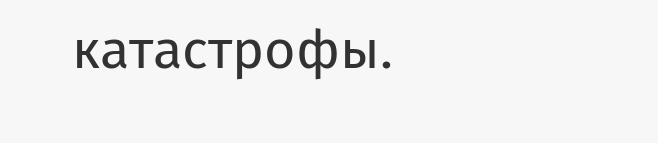катастрофы.